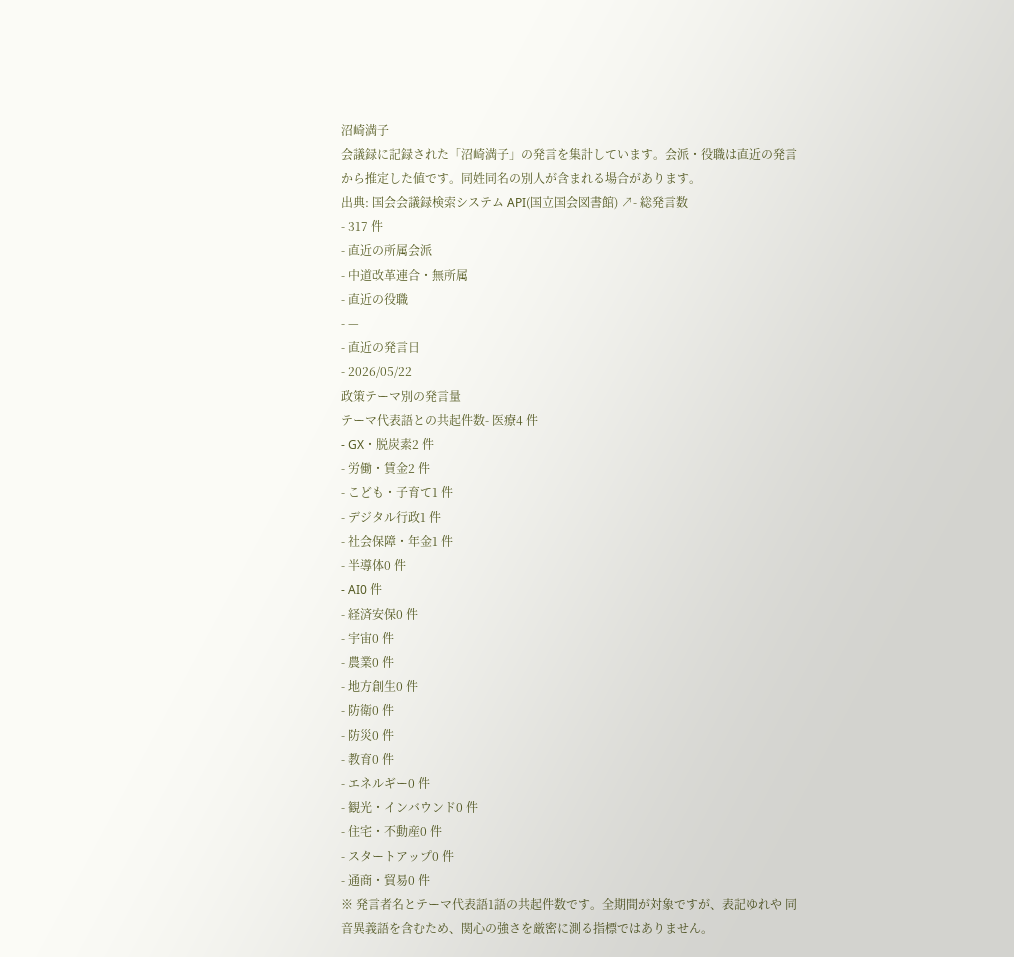沼崎満子
会議録に記録された「沼崎満子」の発言を集計しています。会派・役職は直近の発言から推定した値です。同姓同名の別人が含まれる場合があります。
出典: 国会会議録検索システム API(国立国会図書館) ↗- 総発言数
- 317 件
- 直近の所属会派
- 中道改革連合・無所属
- 直近の役職
- —
- 直近の発言日
- 2026/05/22
政策テーマ別の発言量
テーマ代表語との共起件数- 医療4 件
- GX・脱炭素2 件
- 労働・賃金2 件
- こども・子育て1 件
- デジタル行政1 件
- 社会保障・年金1 件
- 半導体0 件
- AI0 件
- 経済安保0 件
- 宇宙0 件
- 農業0 件
- 地方創生0 件
- 防衛0 件
- 防災0 件
- 教育0 件
- エネルギー0 件
- 観光・インバウンド0 件
- 住宅・不動産0 件
- スタートアップ0 件
- 通商・貿易0 件
※ 発言者名とテーマ代表語1語の共起件数です。全期間が対象ですが、表記ゆれや 同音異義語を含むため、関心の強さを厳密に測る指標ではありません。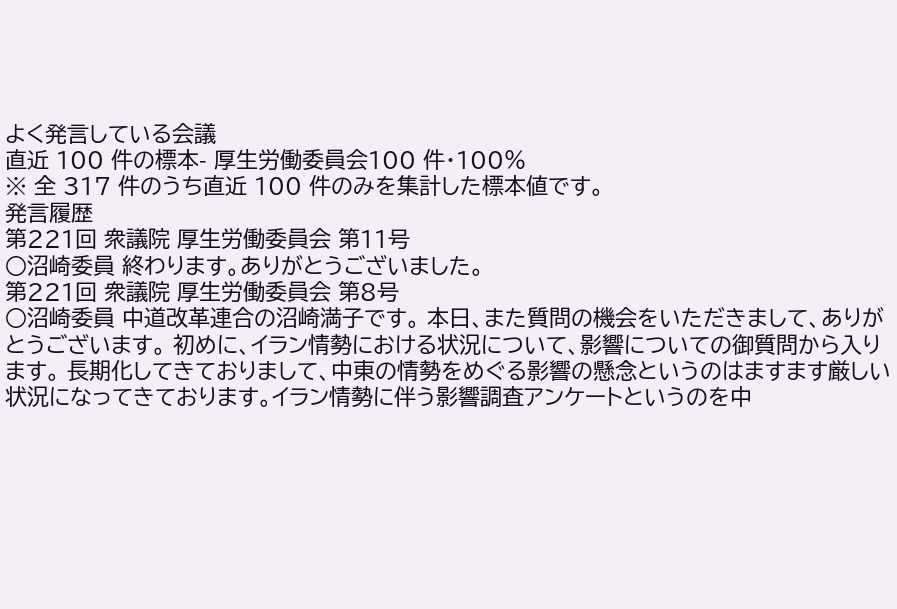よく発言している会議
直近 100 件の標本- 厚生労働委員会100 件・100%
※ 全 317 件のうち直近 100 件のみを集計した標本値です。
発言履歴
第221回 衆議院 厚生労働委員会 第11号
○沼崎委員 終わります。ありがとうございました。
第221回 衆議院 厚生労働委員会 第8号
○沼崎委員 中道改革連合の沼崎満子です。 本日、また質問の機会をいただきまして、ありがとうございます。 初めに、イラン情勢における状況について、影響についての御質問から入ります。 長期化してきておりまして、中東の情勢をめぐる影響の懸念というのはますます厳しい状況になってきております。イラン情勢に伴う影響調査アンケートというのを中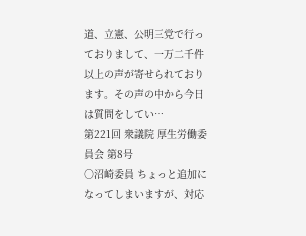道、立憲、公明三党で行っておりまして、一万二千件以上の声が寄せられております。その声の中から今日は質問をしてい…
第221回 衆議院 厚生労働委員会 第8号
○沼崎委員 ちょっと追加になってしまいますが、対応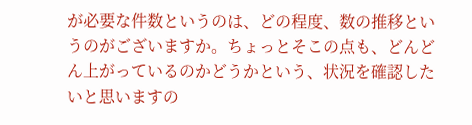が必要な件数というのは、どの程度、数の推移というのがございますか。ちょっとそこの点も、どんどん上がっているのかどうかという、状況を確認したいと思いますの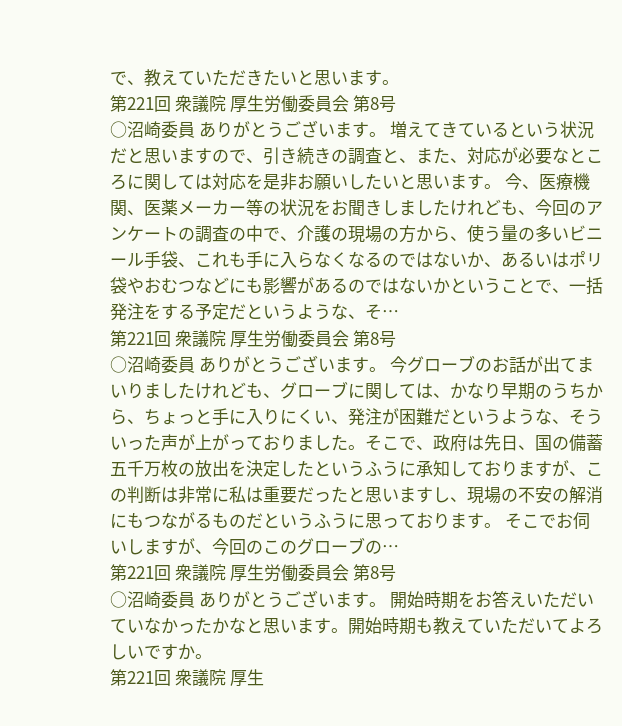で、教えていただきたいと思います。
第221回 衆議院 厚生労働委員会 第8号
○沼崎委員 ありがとうございます。 増えてきているという状況だと思いますので、引き続きの調査と、また、対応が必要なところに関しては対応を是非お願いしたいと思います。 今、医療機関、医薬メーカー等の状況をお聞きしましたけれども、今回のアンケートの調査の中で、介護の現場の方から、使う量の多いビニール手袋、これも手に入らなくなるのではないか、あるいはポリ袋やおむつなどにも影響があるのではないかということで、一括発注をする予定だというような、そ…
第221回 衆議院 厚生労働委員会 第8号
○沼崎委員 ありがとうございます。 今グローブのお話が出てまいりましたけれども、グローブに関しては、かなり早期のうちから、ちょっと手に入りにくい、発注が困難だというような、そういった声が上がっておりました。そこで、政府は先日、国の備蓄五千万枚の放出を決定したというふうに承知しておりますが、この判断は非常に私は重要だったと思いますし、現場の不安の解消にもつながるものだというふうに思っております。 そこでお伺いしますが、今回のこのグローブの…
第221回 衆議院 厚生労働委員会 第8号
○沼崎委員 ありがとうございます。 開始時期をお答えいただいていなかったかなと思います。開始時期も教えていただいてよろしいですか。
第221回 衆議院 厚生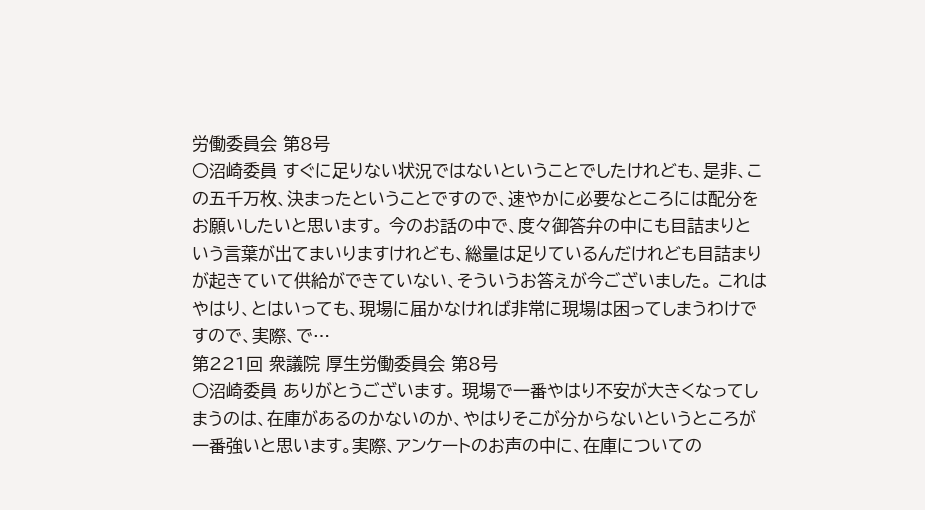労働委員会 第8号
○沼崎委員 すぐに足りない状況ではないということでしたけれども、是非、この五千万枚、決まったということですので、速やかに必要なところには配分をお願いしたいと思います。 今のお話の中で、度々御答弁の中にも目詰まりという言葉が出てまいりますけれども、総量は足りているんだけれども目詰まりが起きていて供給ができていない、そういうお答えが今ございました。 これはやはり、とはいっても、現場に届かなければ非常に現場は困ってしまうわけですので、実際、で…
第221回 衆議院 厚生労働委員会 第8号
○沼崎委員 ありがとうございます。 現場で一番やはり不安が大きくなってしまうのは、在庫があるのかないのか、やはりそこが分からないというところが一番強いと思います。実際、アンケートのお声の中に、在庫についての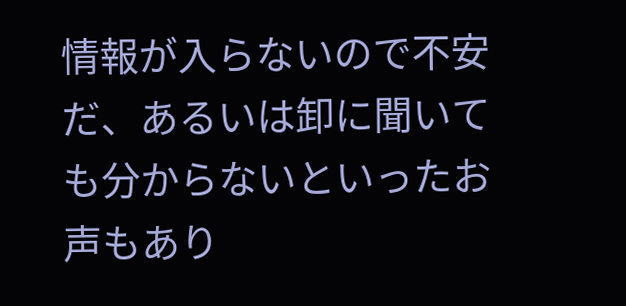情報が入らないので不安だ、あるいは卸に聞いても分からないといったお声もあり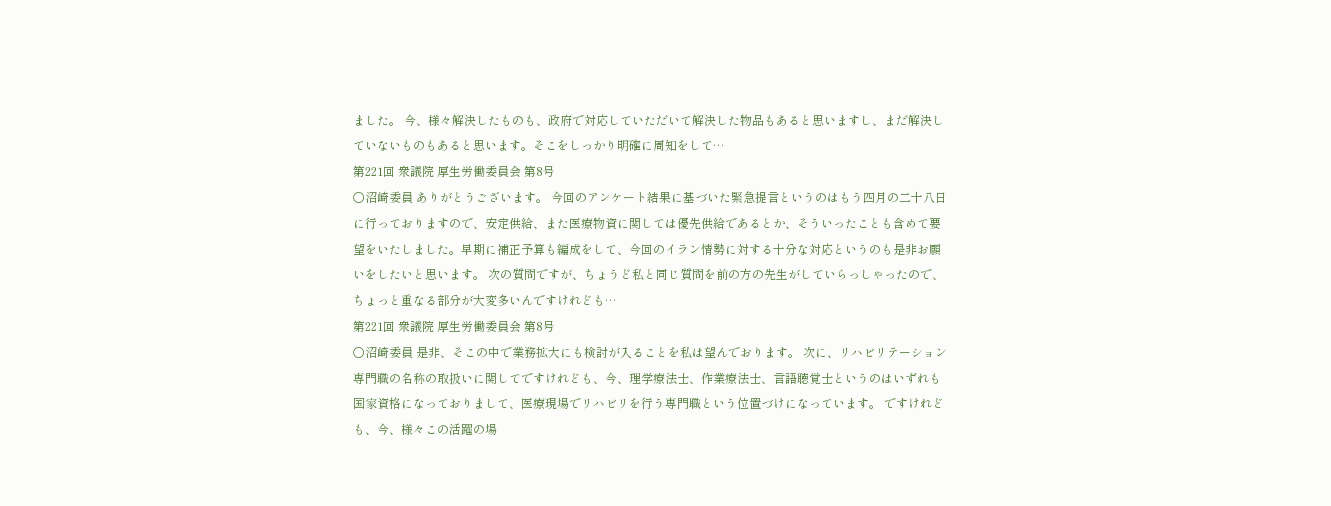ました。 今、様々解決したものも、政府で対応していただいて解決した物品もあると思いますし、まだ解決していないものもあると思います。そこをしっかり明確に周知をして…
第221回 衆議院 厚生労働委員会 第8号
○沼崎委員 ありがとうございます。 今回のアンケート結果に基づいた緊急提言というのはもう四月の二十八日に行っておりますので、安定供給、また医療物資に関しては優先供給であるとか、そういったことも含めて要望をいたしました。早期に補正予算も編成をして、今回のイラン情勢に対する十分な対応というのも是非お願いをしたいと思います。 次の質問ですが、ちょうど私と同じ質問を前の方の先生がしていらっしゃったので、ちょっと重なる部分が大変多いんですけれども…
第221回 衆議院 厚生労働委員会 第8号
○沼崎委員 是非、そこの中で業務拡大にも検討が入ることを私は望んでおります。 次に、リハビリテーション専門職の名称の取扱いに関してですけれども、今、理学療法士、作業療法士、言語聴覚士というのはいずれも国家資格になっておりまして、医療現場でリハビリを行う専門職という位置づけになっています。 ですけれども、今、様々この活躍の場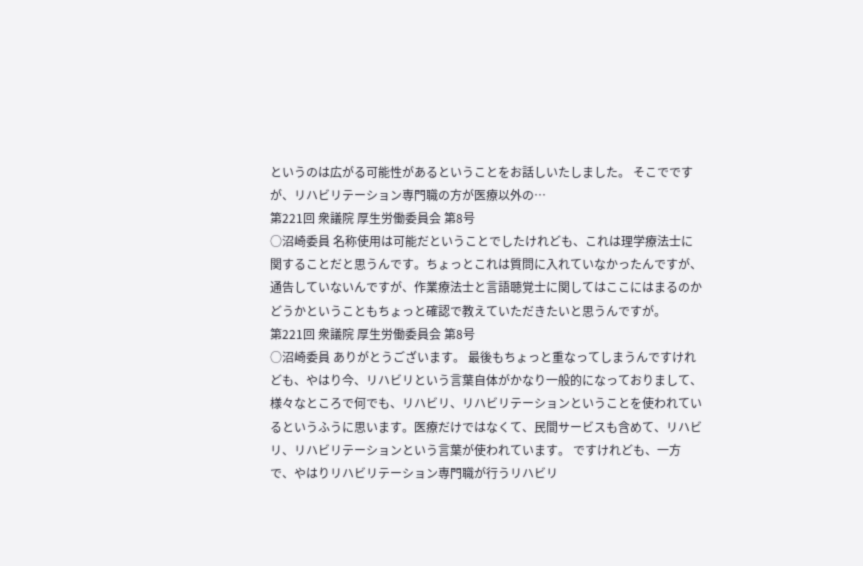というのは広がる可能性があるということをお話しいたしました。 そこでですが、リハビリテーション専門職の方が医療以外の…
第221回 衆議院 厚生労働委員会 第8号
○沼崎委員 名称使用は可能だということでしたけれども、これは理学療法士に関することだと思うんです。ちょっとこれは質問に入れていなかったんですが、通告していないんですが、作業療法士と言語聴覚士に関してはここにはまるのかどうかということもちょっと確認で教えていただきたいと思うんですが。
第221回 衆議院 厚生労働委員会 第8号
○沼崎委員 ありがとうございます。 最後もちょっと重なってしまうんですけれども、やはり今、リハビリという言葉自体がかなり一般的になっておりまして、様々なところで何でも、リハビリ、リハビリテーションということを使われているというふうに思います。医療だけではなくて、民間サービスも含めて、リハビリ、リハビリテーションという言葉が使われています。 ですけれども、一方で、やはりリハビリテーション専門職が行うリハビリ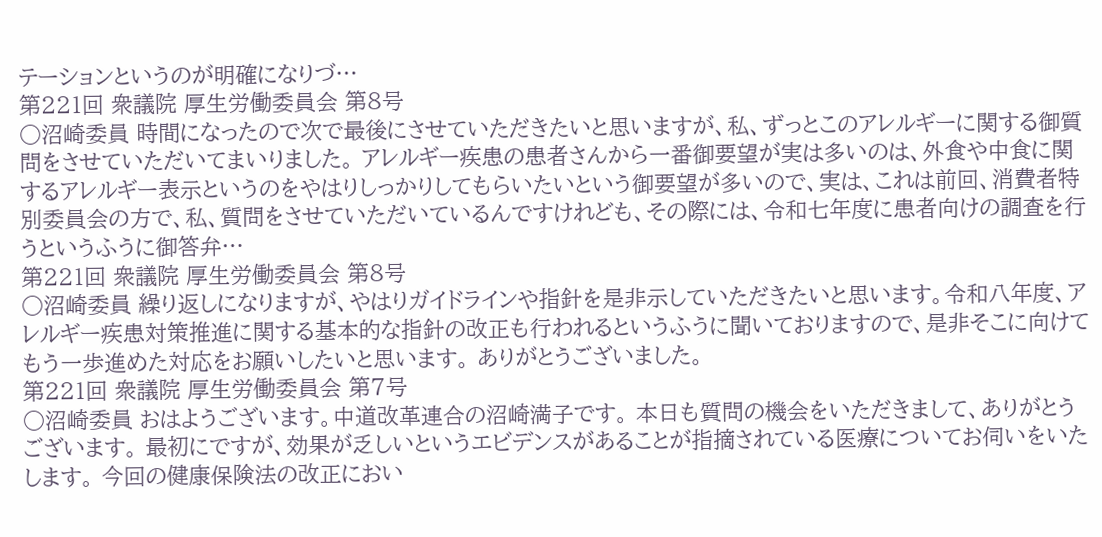テーションというのが明確になりづ…
第221回 衆議院 厚生労働委員会 第8号
○沼崎委員 時間になったので次で最後にさせていただきたいと思いますが、私、ずっとこのアレルギーに関する御質問をさせていただいてまいりました。 アレルギー疾患の患者さんから一番御要望が実は多いのは、外食や中食に関するアレルギー表示というのをやはりしっかりしてもらいたいという御要望が多いので、実は、これは前回、消費者特別委員会の方で、私、質問をさせていただいているんですけれども、その際には、令和七年度に患者向けの調査を行うというふうに御答弁…
第221回 衆議院 厚生労働委員会 第8号
○沼崎委員 繰り返しになりますが、やはりガイドラインや指針を是非示していただきたいと思います。令和八年度、アレルギー疾患対策推進に関する基本的な指針の改正も行われるというふうに聞いておりますので、是非そこに向けてもう一歩進めた対応をお願いしたいと思います。 ありがとうございました。
第221回 衆議院 厚生労働委員会 第7号
○沼崎委員 おはようございます。中道改革連合の沼崎満子です。 本日も質問の機会をいただきまして、ありがとうございます。 最初にですが、効果が乏しいというエビデンスがあることが指摘されている医療についてお伺いをいたします。 今回の健康保険法の改正におい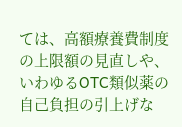ては、高額療養費制度の上限額の見直しや、いわゆるOTC類似薬の自己負担の引上げな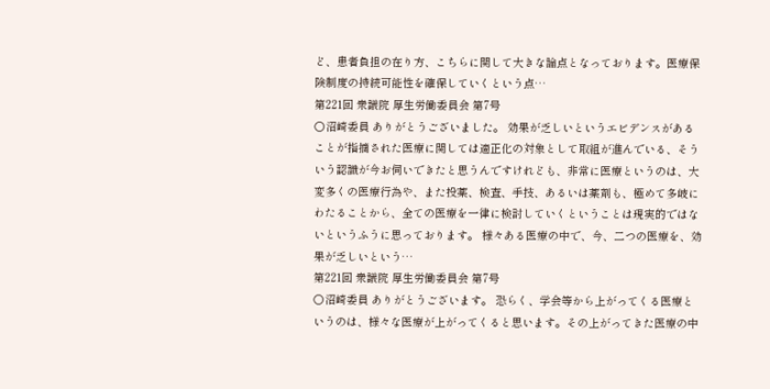ど、患者負担の在り方、こちらに関して大きな論点となっております。医療保険制度の持続可能性を確保していくという点…
第221回 衆議院 厚生労働委員会 第7号
○沼崎委員 ありがとうございました。 効果が乏しいというエビデンスがあることが指摘された医療に関しては適正化の対象として取組が進んでいる、そういう認識が今お伺いできたと思うんですけれども、非常に医療というのは、大変多くの医療行為や、また投薬、検査、手技、あるいは薬剤も、極めて多岐にわたることから、全ての医療を一律に検討していくということは現実的ではないというふうに思っております。 様々ある医療の中で、今、二つの医療を、効果が乏しいという…
第221回 衆議院 厚生労働委員会 第7号
○沼崎委員 ありがとうございます。 恐らく、学会等から上がってくる医療というのは、様々な医療が上がってくると思います。その上がってきた医療の中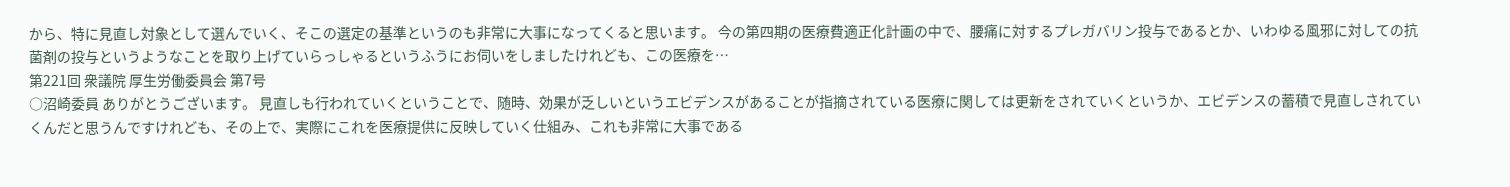から、特に見直し対象として選んでいく、そこの選定の基準というのも非常に大事になってくると思います。 今の第四期の医療費適正化計画の中で、腰痛に対するプレガバリン投与であるとか、いわゆる風邪に対しての抗菌剤の投与というようなことを取り上げていらっしゃるというふうにお伺いをしましたけれども、この医療を…
第221回 衆議院 厚生労働委員会 第7号
○沼崎委員 ありがとうございます。 見直しも行われていくということで、随時、効果が乏しいというエビデンスがあることが指摘されている医療に関しては更新をされていくというか、エビデンスの蓄積で見直しされていくんだと思うんですけれども、その上で、実際にこれを医療提供に反映していく仕組み、これも非常に大事である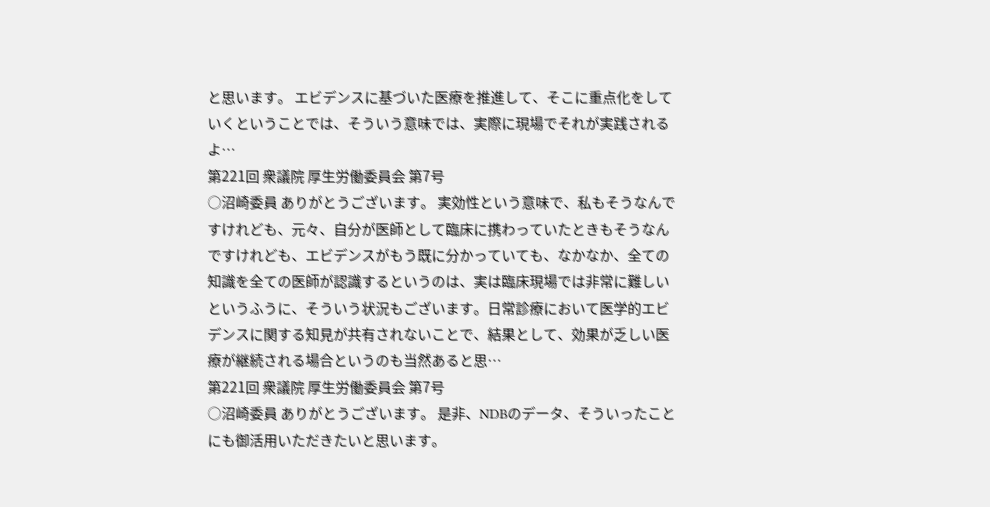と思います。 エビデンスに基づいた医療を推進して、そこに重点化をしていくということでは、そういう意味では、実際に現場でそれが実践されるよ…
第221回 衆議院 厚生労働委員会 第7号
○沼崎委員 ありがとうございます。 実効性という意味で、私もそうなんですけれども、元々、自分が医師として臨床に携わっていたときもそうなんですけれども、エビデンスがもう既に分かっていても、なかなか、全ての知識を全ての医師が認識するというのは、実は臨床現場では非常に難しいというふうに、そういう状況もございます。日常診療において医学的エビデンスに関する知見が共有されないことで、結果として、効果が乏しい医療が継続される場合というのも当然あると思…
第221回 衆議院 厚生労働委員会 第7号
○沼崎委員 ありがとうございます。 是非、NDBのデータ、そういったことにも御活用いただきたいと思います。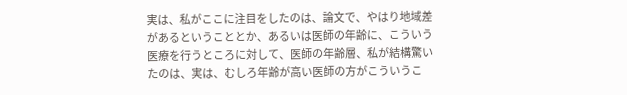実は、私がここに注目をしたのは、論文で、やはり地域差があるということとか、あるいは医師の年齢に、こういう医療を行うところに対して、医師の年齢層、私が結構驚いたのは、実は、むしろ年齢が高い医師の方がこういうこ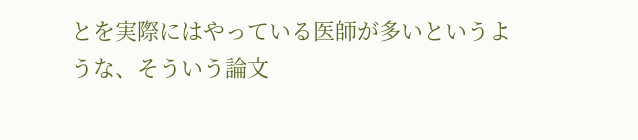とを実際にはやっている医師が多いというような、そういう論文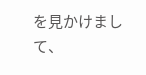を見かけまして、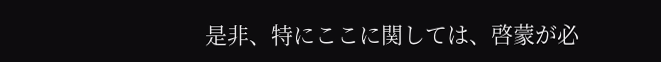是非、特にここに関しては、啓蒙が必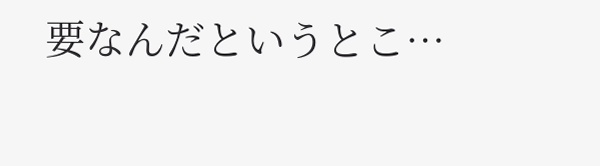要なんだというとこ…